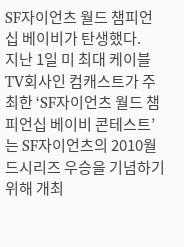SF자이언츠 월드 챔피언십 베이비가 탄생했다.
지난 1일 미 최대 케이블 TV회사인 컴캐스트가 주최한 ‘SF자이언츠 월드 챔피언십 베이비 콘테스트’는 SF자이언츠의 2010월드시리즈 우승을 기념하기 위해 개최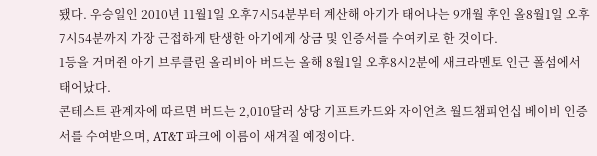됐다. 우승일인 2010년 11월1일 오후7시54분부터 계산해 아기가 태어나는 9개월 후인 올8월1일 오후7시54분까지 가장 근접하게 탄생한 아기에게 상금 및 인증서를 수여키로 한 것이다.
1등을 거머쥔 아기 브루클린 올리비아 버드는 올해 8월1일 오후8시2분에 새크라멘토 인근 폴섬에서 태어났다.
콘테스트 관계자에 따르면 버드는 2,010달러 상당 기프트카드와 자이언츠 월드챔피언십 베이비 인증서를 수여받으며, AT&T 파크에 이름이 새겨질 예정이다.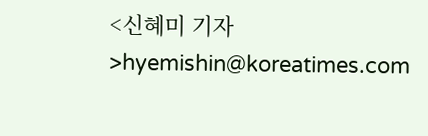<신혜미 기자>hyemishin@koreatimes.com